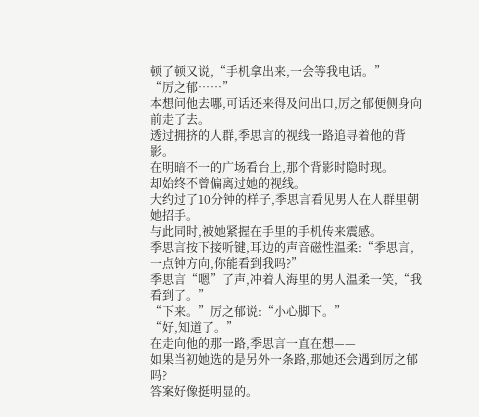顿了顿又说,“手机拿出来,一会等我电话。”
“厉之郁……”
本想问他去哪,可话还来得及问出口,厉之郁便侧身向前走了去。
透过拥挤的人群,季思言的视线一路追寻着他的背影。
在明暗不一的广场看台上,那个背影时隐时现。
却始终不曾偏离过她的视线。
大约过了10分钟的样子,季思言看见男人在人群里朝她招手。
与此同时,被她紧握在手里的手机传来震感。
季思言按下接听键,耳边的声音磁性温柔:“季思言,一点钟方向,你能看到我吗?”
季思言“嗯”了声,冲着人海里的男人温柔一笑,“我看到了。”
“下来。”厉之郁说:“小心脚下。”
“好,知道了。”
在走向他的那一路,季思言一直在想——
如果当初她选的是另外一条路,那她还会遇到厉之郁吗?
答案好像挺明显的。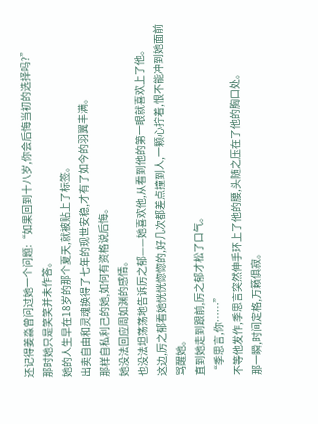还记得姜淼曾问过她一个问题:“如果回到十八岁,你会后悔当初的选择吗?”
那时她只是笑笑并未作答。
她的人生早在18岁的那个夏天,就被贴上了标签。
出卖自由和灵魂换得了七年的现世安稳,才有了如今的羽翼丰满。
那样自私利己的她,如何有资格说后悔。
她没法回应周如渊的感情。
也没法坦荡荡地告诉厉之郁——她喜欢他,从看到他的第一眼就喜欢上了他。
这边,厉之郁看她恍恍惚惚的,好几次都差点撞到人,一颗心拧着,恨不能冲到她面前骂醒她。
直到她走到跟前,厉之郁才松了口气。
“季思言,你……”
不等他发作,季思言突然伸手环上了他的腰,头随之压在了他的胸口处。
那一瞬,时间定格,万籁俱寂。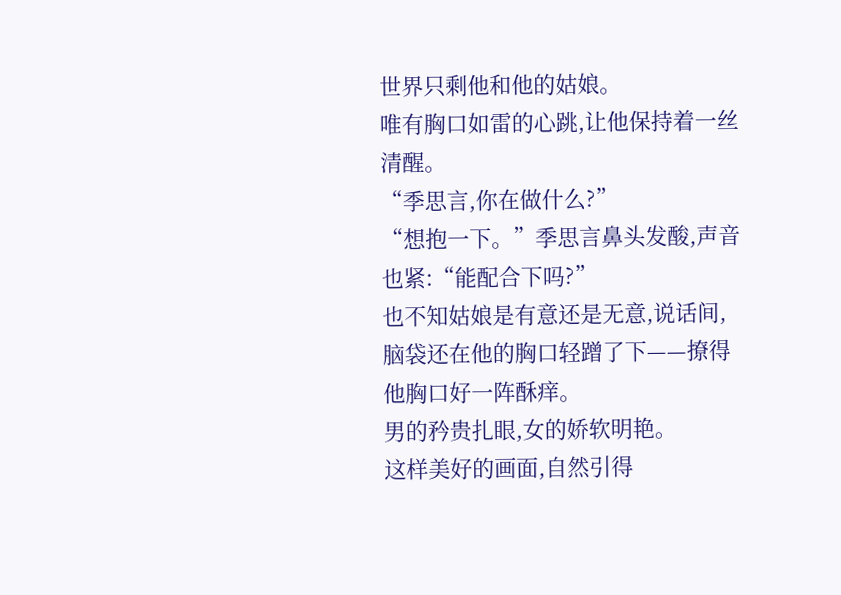世界只剩他和他的姑娘。
唯有胸口如雷的心跳,让他保持着一丝清醒。
“季思言,你在做什么?”
“想抱一下。”季思言鼻头发酸,声音也紧:“能配合下吗?”
也不知姑娘是有意还是无意,说话间,脑袋还在他的胸口轻蹭了下——撩得他胸口好一阵酥痒。
男的矜贵扎眼,女的娇软明艳。
这样美好的画面,自然引得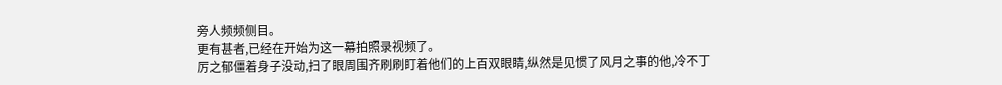旁人频频侧目。
更有甚者,已经在开始为这一幕拍照录视频了。
厉之郁僵着身子没动,扫了眼周围齐刷刷盯着他们的上百双眼睛,纵然是见惯了风月之事的他,冷不丁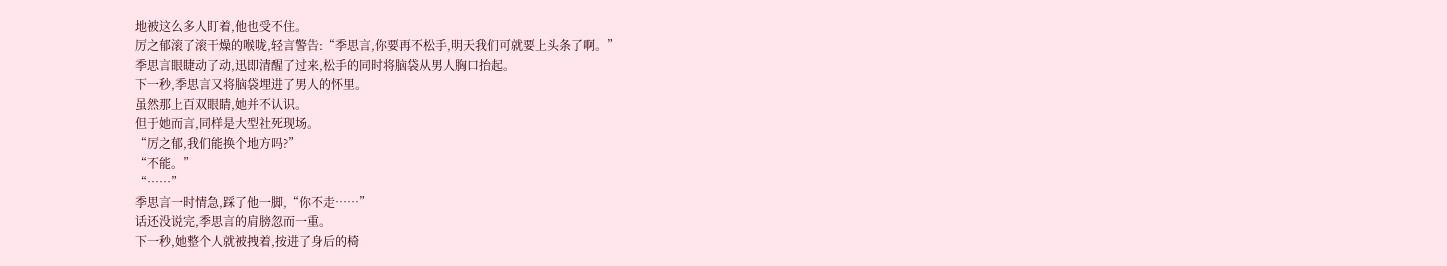地被这么多人盯着,他也受不住。
厉之郁滚了滚干燥的喉咙,轻言警告:“季思言,你要再不松手,明天我们可就要上头条了啊。”
季思言眼睫动了动,迅即清醒了过来,松手的同时将脑袋从男人胸口抬起。
下一秒,季思言又将脑袋埋进了男人的怀里。
虽然那上百双眼睛,她并不认识。
但于她而言,同样是大型社死现场。
“厉之郁,我们能换个地方吗?”
“不能。”
“……”
季思言一时情急,踩了他一脚,“你不走……”
话还没说完,季思言的肩膀忽而一重。
下一秒,她整个人就被拽着,按进了身后的椅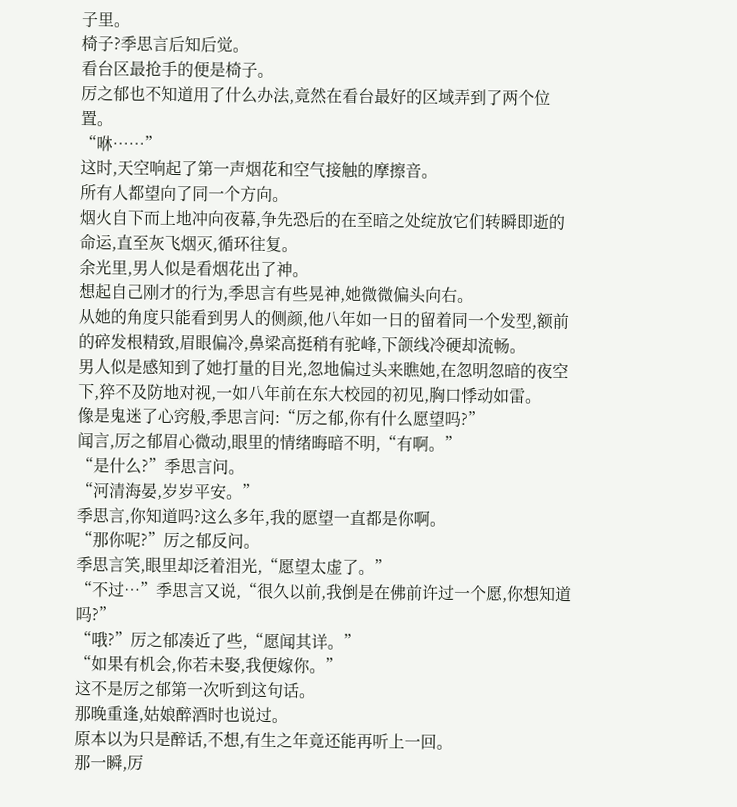子里。
椅子?季思言后知后觉。
看台区最抢手的便是椅子。
厉之郁也不知道用了什么办法,竟然在看台最好的区域弄到了两个位置。
“咻……”
这时,天空响起了第一声烟花和空气接触的摩擦音。
所有人都望向了同一个方向。
烟火自下而上地冲向夜幕,争先恐后的在至暗之处绽放它们转瞬即逝的命运,直至灰飞烟灭,循环往复。
余光里,男人似是看烟花出了神。
想起自己刚才的行为,季思言有些晃神,她微微偏头向右。
从她的角度只能看到男人的侧颜,他八年如一日的留着同一个发型,额前的碎发根精致,眉眼偏冷,鼻梁高挺稍有驼峰,下颌线冷硬却流畅。
男人似是感知到了她打量的目光,忽地偏过头来瞧她,在忽明忽暗的夜空下,猝不及防地对视,一如八年前在东大校园的初见,胸口悸动如雷。
像是鬼迷了心窍般,季思言问:“厉之郁,你有什么愿望吗?”
闻言,厉之郁眉心微动,眼里的情绪晦暗不明,“有啊。”
“是什么?”季思言问。
“河清海晏,岁岁平安。”
季思言,你知道吗?这么多年,我的愿望一直都是你啊。
“那你呢?”厉之郁反问。
季思言笑,眼里却泛着泪光,“愿望太虚了。”
“不过…”季思言又说,“很久以前,我倒是在佛前许过一个愿,你想知道吗?”
“哦?”厉之郁凑近了些,“愿闻其详。”
“如果有机会,你若未娶,我便嫁你。”
这不是厉之郁第一次听到这句话。
那晚重逢,姑娘醉酒时也说过。
原本以为只是醉话,不想,有生之年竟还能再听上一回。
那一瞬,厉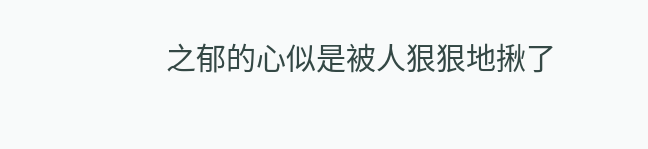之郁的心似是被人狠狠地揪了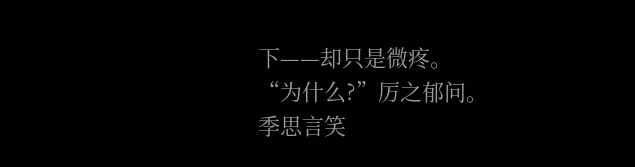下——却只是微疼。
“为什么?”厉之郁问。
季思言笑